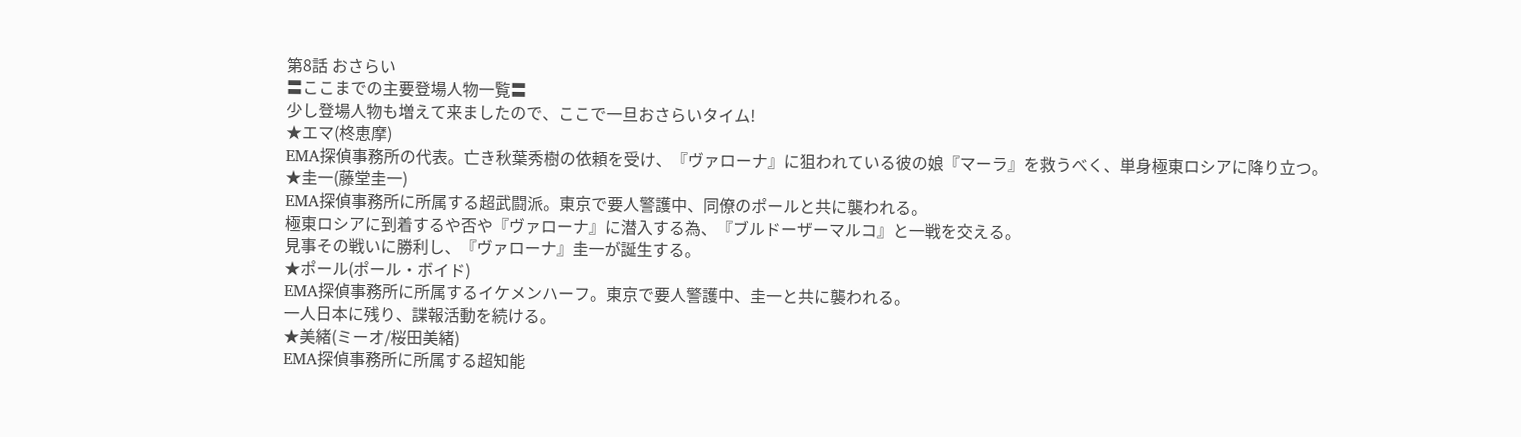第8話 おさらい
〓ここまでの主要登場人物一覧〓
少し登場人物も増えて来ましたので、ここで一旦おさらいタイム!
★エマ(柊恵摩)
EMA探偵事務所の代表。亡き秋葉秀樹の依頼を受け、『ヴァローナ』に狙われている彼の娘『マーラ』を救うべく、単身極東ロシアに降り立つ。
★圭一(藤堂圭一)
EMA探偵事務所に所属する超武闘派。東京で要人警護中、同僚のポールと共に襲われる。
極東ロシアに到着するや否や『ヴァローナ』に潜入する為、『ブルドーザーマルコ』と一戦を交える。
見事その戦いに勝利し、『ヴァローナ』圭一が誕生する。
★ポール(ポール・ボイド)
EMA探偵事務所に所属するイケメンハーフ。東京で要人警護中、圭一と共に襲われる。
一人日本に残り、諜報活動を続ける。
★美緒(ミーオ/桜田美緒)
EMA探偵事務所に所属する超知能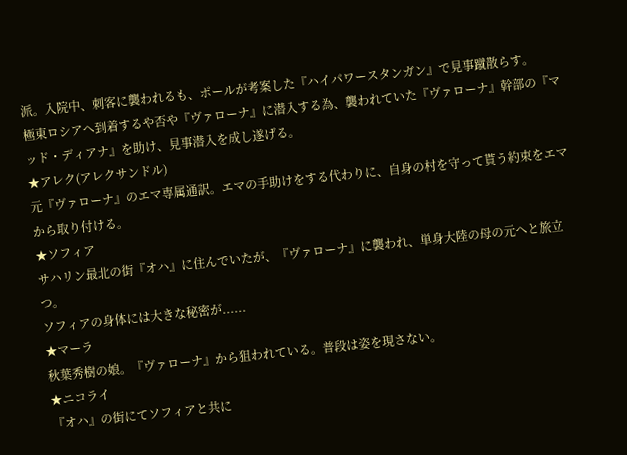派。入院中、刺客に襲われるも、ポールが考案した『ハイパワースタンガン』で見事蹴散らす。
極東ロシアへ到着するや否や『ヴァローナ』に潜入する為、襲われていた『ヴァローナ』幹部の『マッド・ディアナ』を助け、見事潜入を成し遂げる。
★アレク(アレクサンドル)
元『ヴァローナ』のエマ専属通訳。エマの手助けをする代わりに、自身の村を守って貰う約束をエマから取り付ける。
★ソフィア
サハリン最北の街『オハ』に住んでいたが、『ヴァローナ』に襲われ、単身大陸の母の元へと旅立つ。
ソフィアの身体には大きな秘密が......
★マーラ
秋葉秀樹の娘。『ヴァローナ』から狙われている。普段は姿を現さない。
★ニコライ
『オハ』の街にてソフィアと共に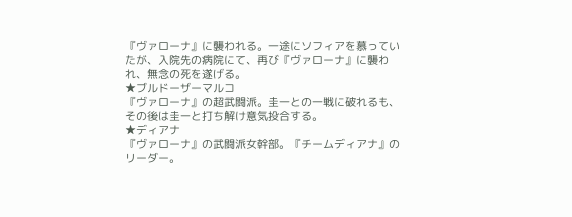『ヴァローナ』に襲われる。一途にソフィアを慕っていたが、入院先の病院にて、再び『ヴァローナ』に襲われ、無念の死を遂げる。
★ブルドーザーマルコ
『ヴァローナ』の超武闘派。圭一との一戦に破れるも、その後は圭一と打ち解け意気投合する。
★ディアナ
『ヴァローナ』の武闘派女幹部。『チームディアナ』のリーダー。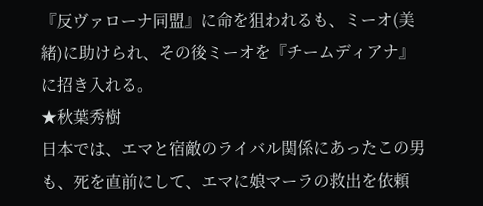『反ヴァローナ同盟』に命を狙われるも、ミーオ(美緒)に助けられ、その後ミーオを『チームディアナ』に招き入れる。
★秋葉秀樹
日本では、エマと宿敵のライバル関係にあったこの男も、死を直前にして、エマに娘マーラの救出を依頼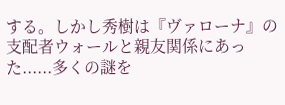する。しかし秀樹は『ヴァローナ』の支配者ウォールと親友関係にあった......多くの謎を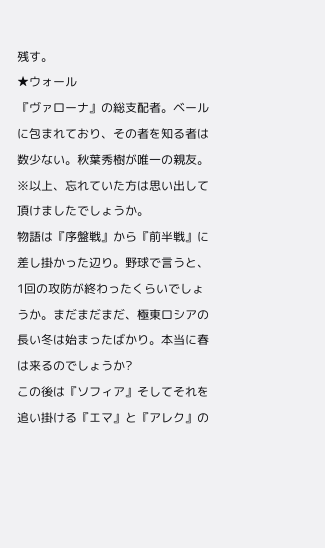残す。
★ウォール
『ヴァローナ』の総支配者。ベールに包まれており、その者を知る者は数少ない。秋葉秀樹が唯一の親友。
※以上、忘れていた方は思い出して頂けましたでしょうか。
物語は『序盤戦』から『前半戦』に差し掛かった辺り。野球で言うと、1回の攻防が終わったくらいでしょうか。まだまだまだ、極東ロシアの長い冬は始まったばかり。本当に春は来るのでしょうか?
この後は『ソフィア』そしてそれを追い掛ける『エマ』と『アレク』の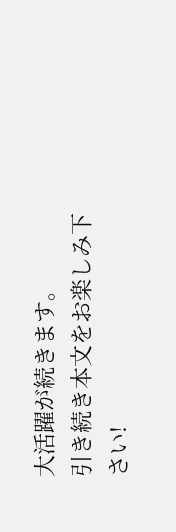大活躍が続きます。
引き続き本文をお楽しみ下さい!